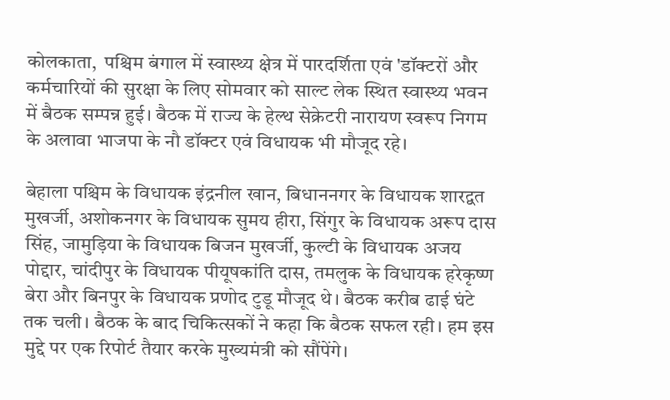कोलकाता,  पश्चिम बंगाल में स्वास्थ्य क्षेत्र में पारदर्शिता एवं 'डॉक्टरों और कर्मचारियों की सुरक्षा के लिए सोमवार को साल्ट लेक स्थित स्वास्थ्य भवन में बैठक सम्पन्न हुई। बैठक में राज्य के हेल्थ सेक्रेटरी नारायण स्वरूप निगम के अलावा भाजपा के नौ डॉक्टर एवं विधायक भी मौजूद रहे।

बेहाला पश्चिम के विधायक इंद्रनील खान, बिधाननगर के विधायक शारद्वत मुखर्जी, अशोकनगर के विधायक सुमय हीरा, सिंगुर के विधायक अरूप दास सिंह, जामुड़िया के विधायक बिजन मुखर्जी, कुल्टी के विधायक अजय पोद्दार, चांदीपुर के विधायक पीयूषकांति दास, तमलुक के विधायक हरेकृष्ण बेरा और बिनपुर के विधायक प्रणोद टुडू मौजूद थे। बैठक करीब ढाई घंटे तक चली। बैठक के बाद चिकित्सकों ने कहा कि बैठक सफल रही। हम इस मुद्दे पर एक रिपोर्ट तैयार करके मुख्यमंत्री को सौंपेंगे।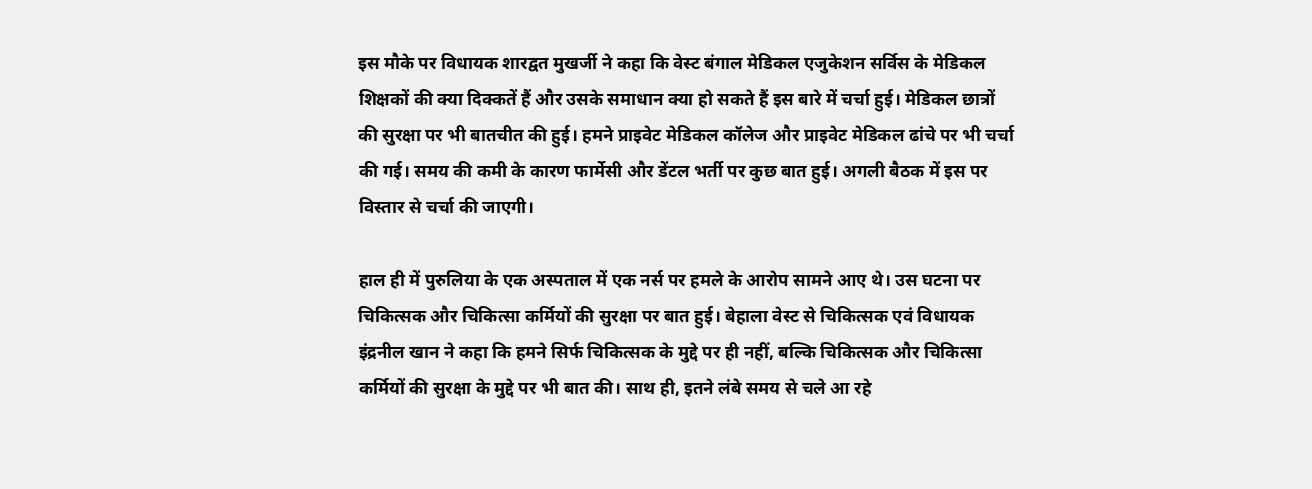इस मौके पर विधायक शारद्वत मुखर्जी ने कहा कि वेस्ट बंगाल मेडिकल एजुकेशन सर्विस के मेडिकल शिक्षकों की क्या दिक्कतें हैं और उसके समाधान क्या हो सकते हैं इस बारे में चर्चा हुई। मेडिकल छात्रों की सुरक्षा पर भी बातचीत की हुई। हमने प्राइवेट मेडिकल कॉलेज और प्राइवेट मेडिकल ढांचे पर भी चर्चा की गई। समय की कमी के कारण फार्मेसी और डेंटल भर्ती पर कुछ बात हुई। अगली बैठक में इस पर विस्तार से चर्चा की जाएगी।

हाल ही में पुरुलिया के एक अस्पताल में एक नर्स पर हमले के आरोप सामने आए थे। उस घटना पर चिकित्सक और चिकित्सा कर्मियों की सुरक्षा पर बात हुई। बेहाला वेस्ट से चिकित्सक एवं विधायक इंद्रनील खान ने कहा कि हमने सिर्फ चिकित्सक के मुद्दे पर ही नहीं, बल्कि चिकित्सक और चिकित्सा कर्मियों की सुरक्षा के मुद्दे पर भी बात की। साथ ही, इतने लंबे समय से चले आ रहे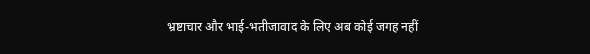भ्रष्टाचार और भाई-भतीजावाद के लिए अब कोई जगह नहीं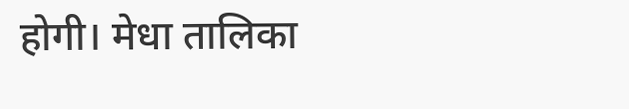होगी। मेधा तालिका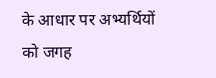के आधार पर अभ्यर्थियों को जगह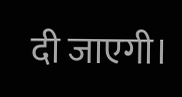दी जाएगी।